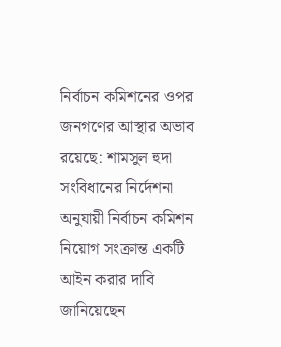নির্বাচন কমিশনের ওপর জনগণের আস্থার অভাব রয়েছে: শামসুল হুদা
সংবিধানের নির্দেশনা অনুযায়ী নির্বাচন কমিশন নিয়োগ সংক্রান্ত একটি আইন করার দাবি জানিয়েছেন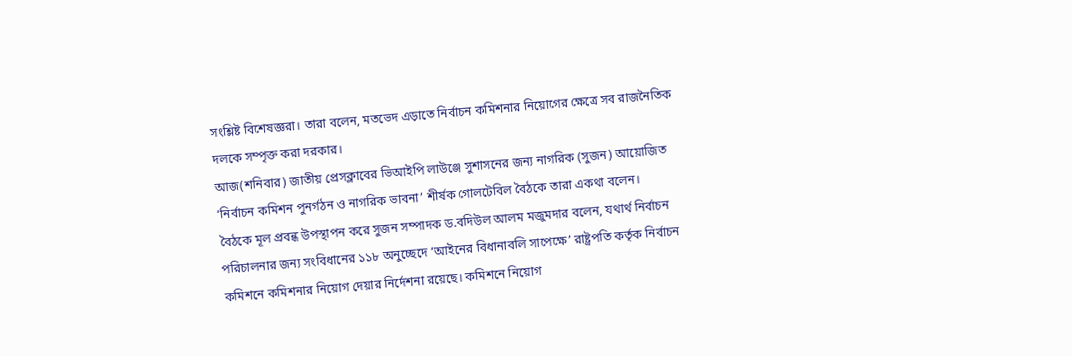সংশ্লিষ্ট বিশেষজ্ঞরা। তারা বলেন, মতভেদ এড়াতে নির্বাচন কমিশনার নিয়োগের ক্ষেত্রে সব রাজনৈতিক দলকে সম্পৃক্ত করা দরকার।
আজ(শনিবার) জাতীয় প্রেসক্লাবের ভিআইপি লাউঞ্জে সুশাসনের জন্য নাগরিক (সুজন) আয়োজিত ‘নির্বাচন কমিশন পুনর্গঠন ও নাগরিক ভাবনা’ শীর্ষক গোলটেবিল বৈঠকে তারা একথা বলেন।
বৈঠকে মূল প্রবন্ধ উপস্থাপন করে সুজন সম্পাদক ড.বদিউল আলম মজুমদার বলেন, যথার্থ নির্বাচন পরিচালনার জন্য সংবিধানের ১১৮ অনুচ্ছেদে ‘আইনের বিধানাবলি সাপেক্ষে’ রাষ্ট্রপতি কর্তৃক নির্বাচন কমিশনে কমিশনার নিয়োগ দেয়ার নির্দেশনা রয়েছে। কমিশনে নিয়োগ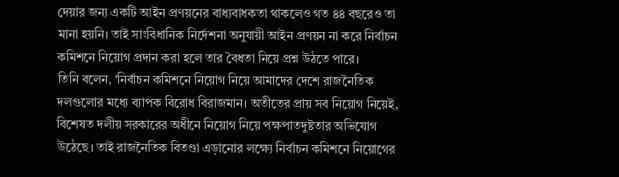দেয়ার জন্য একটি আইন প্রণয়নের বাধ্যবাধকতা থাকলেও গত ৪৪ বছরেও তা মানা হয়নি। তাই সাংবিধানিক নির্দেশনা অনুযায়ী আইন প্রণয়ন না করে নির্বাচন কমিশনে নিয়োগ প্রদান করা হলে তার বৈধতা নিয়ে প্রশ্ন উঠতে পারে।
তিনি বলেন, ‘নির্বাচন কমিশনে নিয়োগ নিয়ে আমাদের দেশে রাজনৈতিক দলগুলোর মধ্যে ব্যাপক বিরোধ বিরাজমান। অতীতের প্রায় সব নিয়োগ নিয়েই, বিশেষত দলীয় সরকারের অধীনে নিয়োগ নিয়ে পক্ষপাতদুষ্টতার অভিযোগ উঠেছে। তাই রাজনৈতিক বিতণ্ডা এড়ানোর লক্ষ্যে নির্বাচন কমিশনে নিয়োগের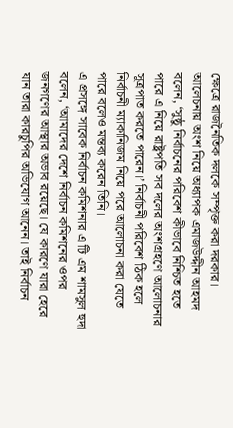ক্ষেত্রে রাজনৈতিক দলকে সম্পৃক্ত করা দরকার।
আলেচনায় অংশ নিয়ে অধ্যাপক এমাজউদ্দীন আহমদ বলেন, ‘সুষ্ঠু নির্বাচনের পরিবেশ কীভাবে নিশ্চিত হতে পারে এ নিয়ে রাষ্ট্রপতি সব দলের অংশগ্রহণে আলোচনার সূত্রপাত করতে পারেন।’ নির্বাচনী পরিবেশ ঠিক হলে নির্বাচনী ম্যাকানিজম নিয়ে পরে আলোচনা করা যেতে পারে বলেও মন্তব্য করেন তিনি।
এ প্রসঙ্গে সাবেক নির্বাচন কমিশনার এ টি এম শামসুল হুদা বলেন, ‘আমাদের দেশে নির্বাচন কমিশনের ওপর জনগণের আস্থার অভাব রয়েছে। যে কারণে যারা হেরে যান তারা কারচুপির অভিযোগ আনেন। তাই নির্বাচন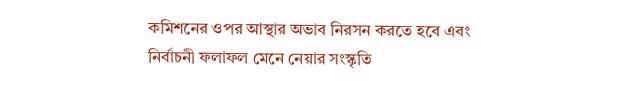কমিশনের ওপর আস্থার অভাব নিরসন করতে হবে এবং নির্বাচনী ফলাফল মেনে নেয়ার সংস্কৃতি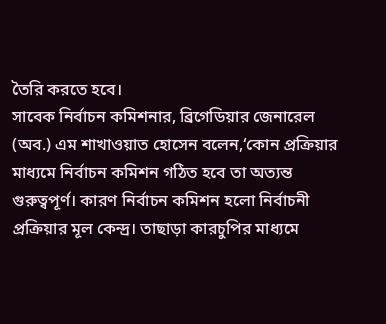তৈরি করতে হবে।
সাবেক নির্বাচন কমিশনার, ব্রিগেডিয়ার জেনারেল (অব.) এম শাখাওয়াত হোসেন বলেন,‘কোন প্রক্রিয়ার মাধ্যমে নির্বাচন কমিশন গঠিত হবে তা অত্যন্ত গুরুত্বপূর্ণ। কারণ নির্বাচন কমিশন হলো নির্বাচনী প্রক্রিয়ার মূল কেন্দ্র। তাছাড়া কারচুপির মাধ্যমে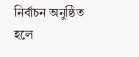নির্বাচন অনুষ্ঠিত হলে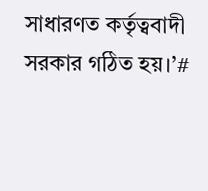সাধারণত কর্তৃত্ববাদী সরকার গঠিত হয়।’#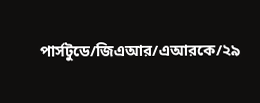পার্সটুডে/জিএআর/এআরকে/২৯